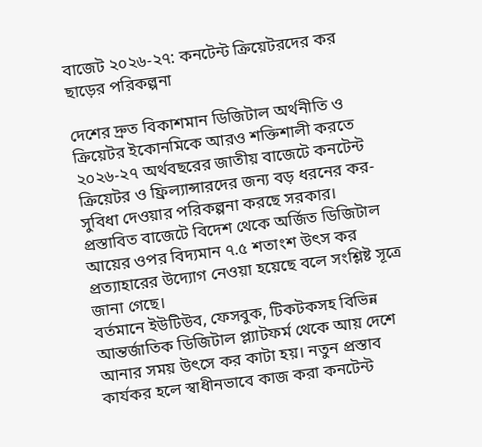বাজেট ২০২৬-২৭: কনটেন্ট ক্রিয়েটরদের কর ছাড়ের পরিকল্পনা

দেশের দ্রুত বিকাশমান ডিজিটাল অর্থনীতি ও ক্রিয়েটর ইকোনমিকে আরও শক্তিশালী করতে ২০২৬-২৭ অর্থবছরের জাতীয় বাজেটে কনটেন্ট ক্রিয়েটর ও ফ্রিল্যান্সারদের জন্য বড় ধরনের কর-সুবিধা দেওয়ার পরিকল্পনা করছে সরকার। প্রস্তাবিত বাজেটে বিদেশ থেকে অর্জিত ডিজিটাল আয়ের ওপর বিদ্যমান ৭.৫ শতাংশ উৎস কর প্রত্যাহারের উদ্যোগ নেওয়া হয়েছে বলে সংশ্লিষ্ট সূত্রে জানা গেছে।
বর্তমানে ইউটিউব, ফেসবুক, টিকটকসহ বিভিন্ন আন্তর্জাতিক ডিজিটাল প্ল্যাটফর্ম থেকে আয় দেশে আনার সময় উৎসে কর কাটা হয়। নতুন প্রস্তাব কার্যকর হলে স্বাধীনভাবে কাজ করা কনটেন্ট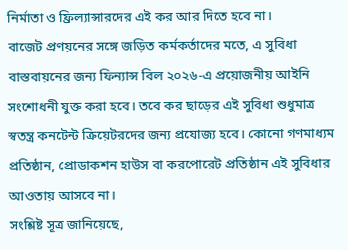নির্মাতা ও ফ্রিল্যান্সারদের এই কর আর দিতে হবে না।
বাজেট প্রণয়নের সঙ্গে জড়িত কর্মকর্তাদের মতে, এ সুবিধা বাস্তবায়নের জন্য ফিন্যান্স বিল ২০২৬-এ প্রয়োজনীয় আইনি সংশোধনী যুক্ত করা হবে। তবে কর ছাড়ের এই সুবিধা শুধুমাত্র স্বতন্ত্র কনটেন্ট ক্রিয়েটরদের জন্য প্রযোজ্য হবে। কোনো গণমাধ্যম প্রতিষ্ঠান, প্রোডাকশন হাউস বা করপোরেট প্রতিষ্ঠান এই সুবিধার আওতায় আসবে না।
সংশ্লিষ্ট সূত্র জানিয়েছে,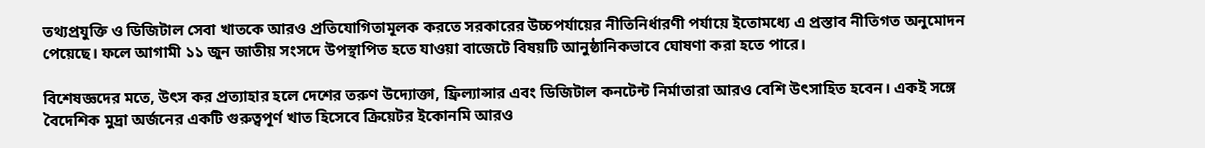তথ্যপ্রযুক্তি ও ডিজিটাল সেবা খাতকে আরও প্রতিযোগিতামূলক করতে সরকারের উচ্চপর্যায়ের নীতিনির্ধারণী পর্যায়ে ইতোমধ্যে এ প্রস্তাব নীতিগত অনুমোদন পেয়েছে। ফলে আগামী ১১ জুন জাতীয় সংসদে উপস্থাপিত হতে যাওয়া বাজেটে বিষয়টি আনুষ্ঠানিকভাবে ঘোষণা করা হতে পারে।

বিশেষজ্ঞদের মতে, উৎস কর প্রত্যাহার হলে দেশের তরুণ উদ্যোক্তা, ফ্রিল্যান্সার এবং ডিজিটাল কনটেন্ট নির্মাতারা আরও বেশি উৎসাহিত হবেন। একই সঙ্গে বৈদেশিক মুদ্রা অর্জনের একটি গুরুত্বপূর্ণ খাত হিসেবে ক্রিয়েটর ইকোনমি আরও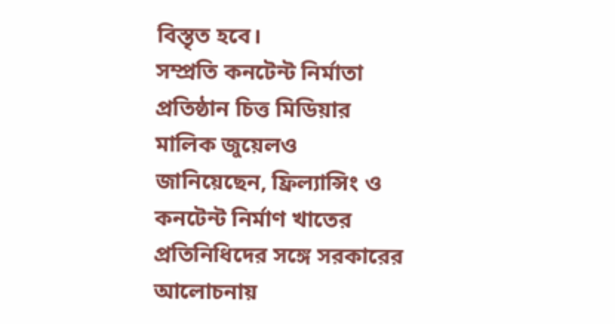বিস্তৃত হবে।
সম্প্রতি কনটেন্ট নির্মাতা প্রতিষ্ঠান চিত্ত মিডিয়ার মালিক জুয়েলও জানিয়েছেন, ফ্রিল্যান্সিং ও কনটেন্ট নির্মাণ খাতের প্রতিনিধিদের সঙ্গে সরকারের আলোচনায়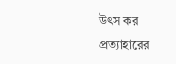উৎস কর প্রত্যাহারের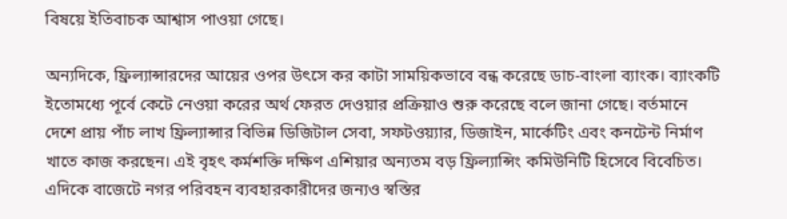বিষয়ে ইতিবাচক আশ্বাস পাওয়া গেছে।

অন্যদিকে, ফ্রিল্যান্সারদের আয়ের ওপর উৎসে কর কাটা সাময়িকভাবে বন্ধ করেছে ডাচ-বাংলা ব্যাংক। ব্যাংকটি ইতোমধ্যে পূর্বে কেটে নেওয়া করের অর্থ ফেরত দেওয়ার প্রক্রিয়াও শুরু করেছে বলে জানা গেছে। বর্তমানে দেশে প্রায় পাঁচ লাখ ফ্রিল্যান্সার বিভিন্ন ডিজিটাল সেবা, সফটওয়্যার, ডিজাইন, মার্কেটিং এবং কনটেন্ট নির্মাণ খাতে কাজ করছেন। এই বৃহৎ কর্মশক্তি দক্ষিণ এশিয়ার অন্যতম বড় ফ্রিল্যান্সিং কমিউনিটি হিসেবে বিবেচিত।
এদিকে বাজেটে নগর পরিবহন ব্যবহারকারীদের জন্যও স্বস্তির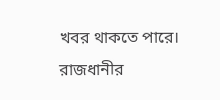খবর থাকতে পারে। রাজধানীর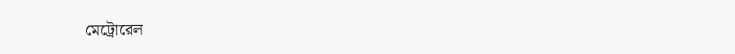মেট্রোরেল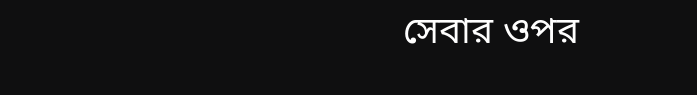সেবার ওপর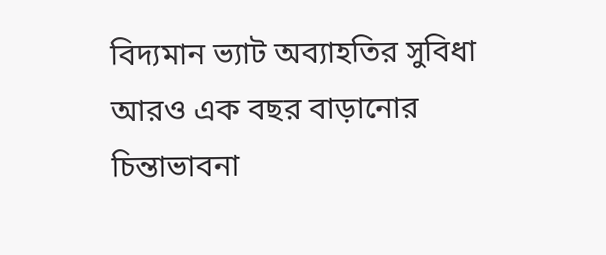বিদ্যমান ভ্যাট অব্যাহতির সুবিধা আরও এক বছর বাড়ানোর চিন্তাভাবনা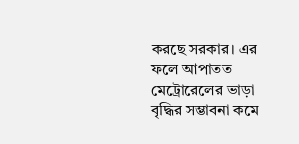করছে সরকার। এর ফলে আপাতত মেট্রোরেলের ভাড়া বৃদ্ধির সম্ভাবনা কমে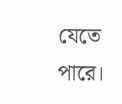যেতে পারে।